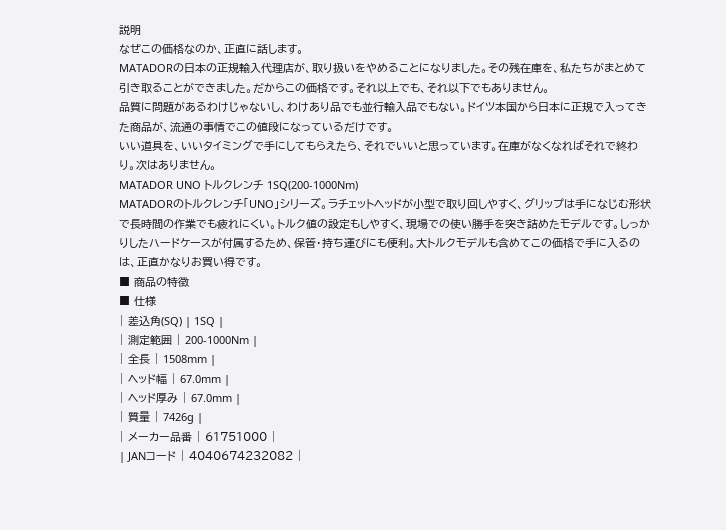説明
なぜこの価格なのか、正直に話します。
MATADORの日本の正規輸入代理店が、取り扱いをやめることになりました。その残在庫を、私たちがまとめて引き取ることができました。だからこの価格です。それ以上でも、それ以下でもありません。
品質に問題があるわけじゃないし、わけあり品でも並行輸入品でもない。ドイツ本国から日本に正規で入ってきた商品が、流通の事情でこの値段になっているだけです。
いい道具を、いいタイミングで手にしてもらえたら、それでいいと思っています。在庫がなくなればそれで終わり。次はありません。
MATADOR UNO トルクレンチ 1SQ(200-1000Nm)
MATADORのトルクレンチ「UNO」シリーズ。ラチェットヘッドが小型で取り回しやすく、グリップは手になじむ形状で長時間の作業でも疲れにくい。トルク値の設定もしやすく、現場での使い勝手を突き詰めたモデルです。しっかりしたハードケースが付属するため、保管・持ち運びにも便利。大トルクモデルも含めてこの価格で手に入るのは、正直かなりお買い得です。
■ 商品の特徴
■ 仕様
| 差込角(SQ) | 1SQ |
| 測定範囲 | 200-1000Nm |
| 全長 | 1508mm |
| ヘッド幅 | 67.0mm |
| ヘッド厚み | 67.0mm |
| 質量 | 7426g |
| メーカー品番 | 61751000 |
| JANコード | 4040674232082 |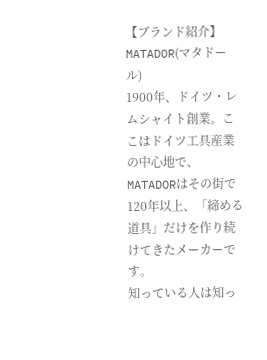【ブランド紹介】MATADOR(マタドール)
1900年、ドイツ・レムシャイト創業。ここはドイツ工具産業の中心地で、MATADORはその街で120年以上、「締める道具」だけを作り続けてきたメーカーです。
知っている人は知っ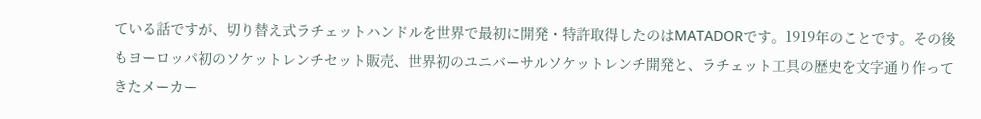ている話ですが、切り替え式ラチェットハンドルを世界で最初に開発・特許取得したのはMATADORです。1919年のことです。その後もヨーロッパ初のソケットレンチセット販売、世界初のユニバーサルソケットレンチ開発と、ラチェット工具の歴史を文字通り作ってきたメーカー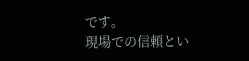です。
現場での信頼とい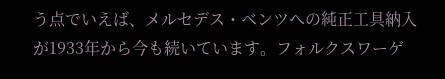う点でいえば、メルセデス・ベンツへの純正工具納入が1933年から今も続いています。フォルクスワーゲ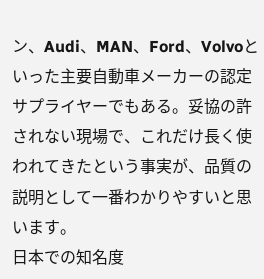ン、Audi、MAN、Ford、Volvoといった主要自動車メーカーの認定サプライヤーでもある。妥協の許されない現場で、これだけ長く使われてきたという事実が、品質の説明として一番わかりやすいと思います。
日本での知名度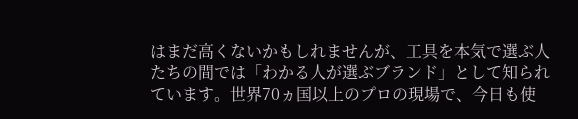はまだ高くないかもしれませんが、工具を本気で選ぶ人たちの間では「わかる人が選ぶブランド」として知られています。世界70ヵ国以上のプロの現場で、今日も使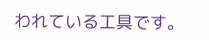われている工具です。